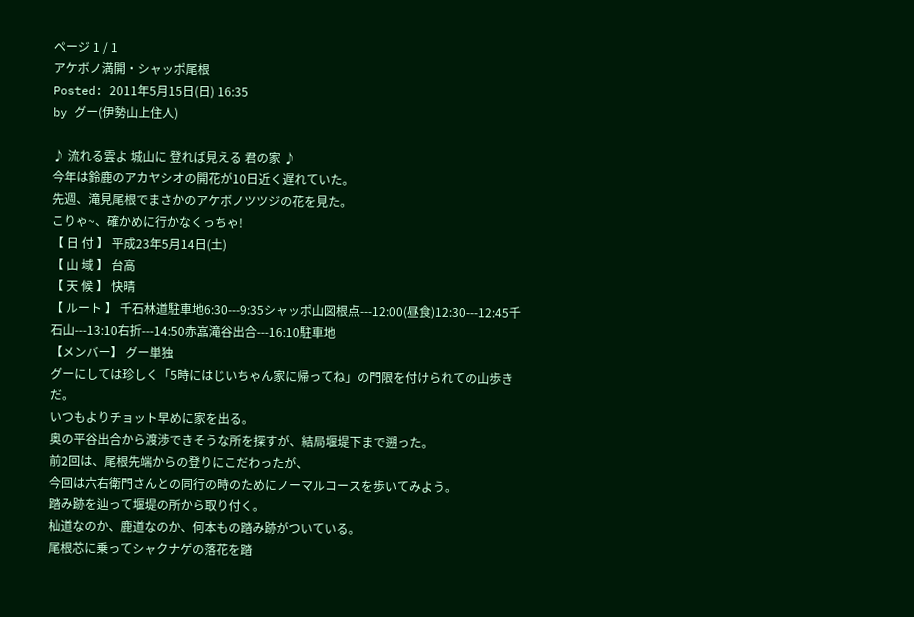ページ 1 / 1
アケボノ満開・シャッポ尾根
Posted: 2011年5月15日(日) 16:35
by グー(伊勢山上住人)

♪ 流れる雲よ 城山に 登れば見える 君の家 ♪
今年は鈴鹿のアカヤシオの開花が10日近く遅れていた。
先週、滝見尾根でまさかのアケボノツツジの花を見た。
こりゃ~、確かめに行かなくっちゃ!
【 日 付 】 平成23年5月14日(土)
【 山 域 】 台高
【 天 候 】 快晴
【 ルート 】 千石林道駐車地6:30---9:35シャッポ山図根点---12:00(昼食)12:30---12:45千石山---13:10右折---14:50赤嵓滝谷出合---16:10駐車地
【メンバー】 グー単独
グーにしては珍しく「5時にはじいちゃん家に帰ってね」の門限を付けられての山歩きだ。
いつもよりチョット早めに家を出る。
奥の平谷出合から渡渉できそうな所を探すが、結局堰堤下まで遡った。
前2回は、尾根先端からの登りにこだわったが、
今回は六右衛門さんとの同行の時のためにノーマルコースを歩いてみよう。
踏み跡を辿って堰堤の所から取り付く。
杣道なのか、鹿道なのか、何本もの踏み跡がついている。
尾根芯に乗ってシャクナゲの落花を踏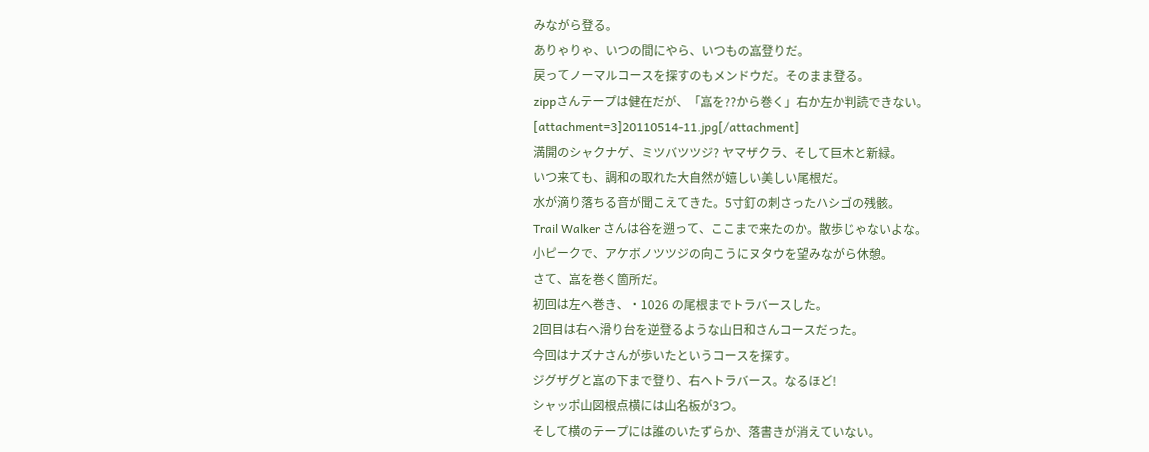みながら登る。
ありゃりゃ、いつの間にやら、いつもの嵓登りだ。
戻ってノーマルコースを探すのもメンドウだ。そのまま登る。
zippさんテープは健在だが、「嵓を??から巻く」右か左か判読できない。
[attachment=3]20110514-11.jpg[/attachment]
満開のシャクナゲ、ミツバツツジ? ヤマザクラ、そして巨木と新緑。
いつ来ても、調和の取れた大自然が嬉しい美しい尾根だ。
水が滴り落ちる音が聞こえてきた。5寸釘の刺さったハシゴの残骸。
Trail Walker さんは谷を遡って、ここまで来たのか。散歩じゃないよな。
小ピークで、アケボノツツジの向こうにヌタウを望みながら休憩。
さて、嵓を巻く箇所だ。
初回は左へ巻き、・1026 の尾根までトラバースした。
2回目は右へ滑り台を逆登るような山日和さんコースだった。
今回はナズナさんが歩いたというコースを探す。
ジグザグと嵓の下まで登り、右へトラバース。なるほど!
シャッポ山図根点横には山名板が3つ。
そして横のテープには誰のいたずらか、落書きが消えていない。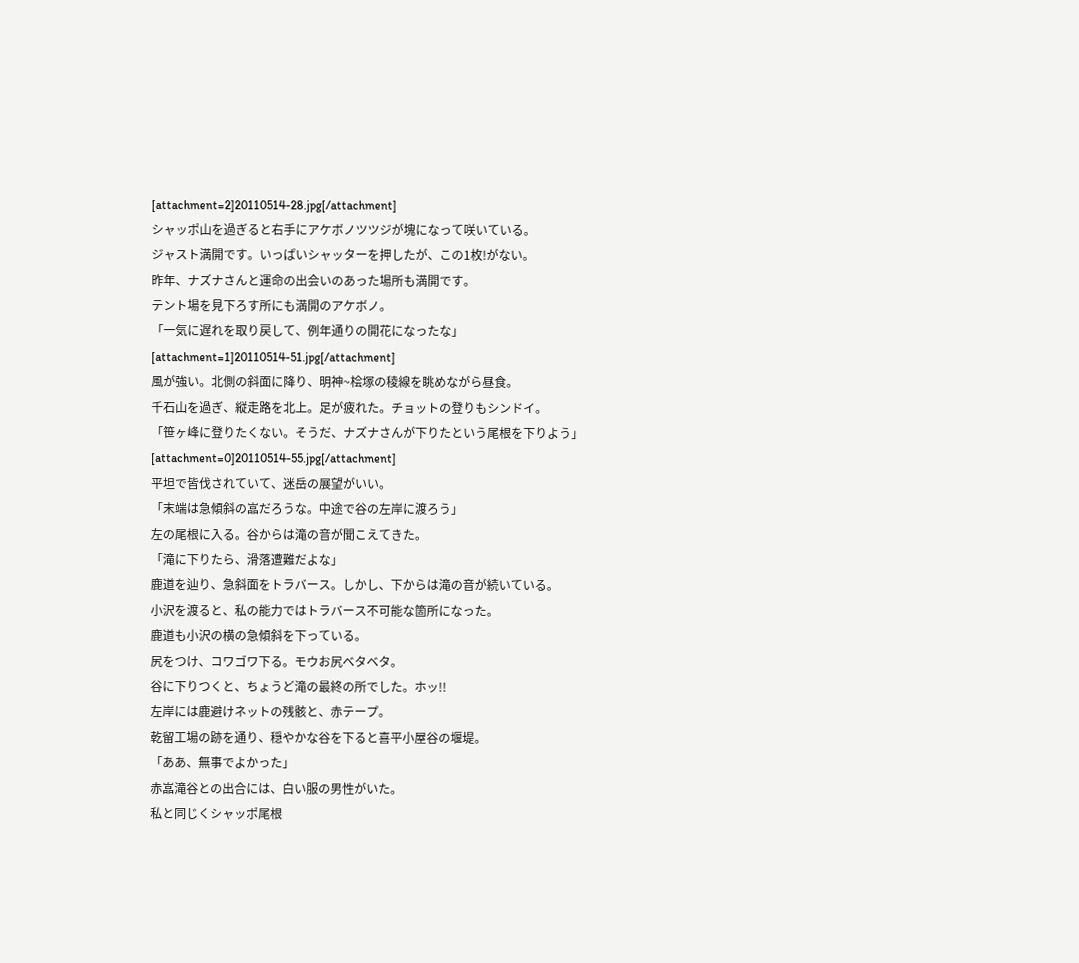[attachment=2]20110514-28.jpg[/attachment]
シャッポ山を過ぎると右手にアケボノツツジが塊になって咲いている。
ジャスト満開です。いっぱいシャッターを押したが、この1枚!がない。
昨年、ナズナさんと運命の出会いのあった場所も満開です。
テント場を見下ろす所にも満開のアケボノ。
「一気に遅れを取り戻して、例年通りの開花になったな」
[attachment=1]20110514-51.jpg[/attachment]
風が強い。北側の斜面に降り、明神~桧塚の稜線を眺めながら昼食。
千石山を過ぎ、縦走路を北上。足が疲れた。チョットの登りもシンドイ。
「笹ヶ峰に登りたくない。そうだ、ナズナさんが下りたという尾根を下りよう」
[attachment=0]20110514-55.jpg[/attachment]
平坦で皆伐されていて、迷岳の展望がいい。
「末端は急傾斜の嵓だろうな。中途で谷の左岸に渡ろう」
左の尾根に入る。谷からは滝の音が聞こえてきた。
「滝に下りたら、滑落遭難だよな」
鹿道を辿り、急斜面をトラバース。しかし、下からは滝の音が続いている。
小沢を渡ると、私の能力ではトラバース不可能な箇所になった。
鹿道も小沢の横の急傾斜を下っている。
尻をつけ、コワゴワ下る。モウお尻ベタベタ。
谷に下りつくと、ちょうど滝の最終の所でした。ホッ!!
左岸には鹿避けネットの残骸と、赤テープ。
乾留工場の跡を通り、穏やかな谷を下ると喜平小屋谷の堰堤。
「ああ、無事でよかった」
赤嵓滝谷との出合には、白い服の男性がいた。
私と同じくシャッポ尾根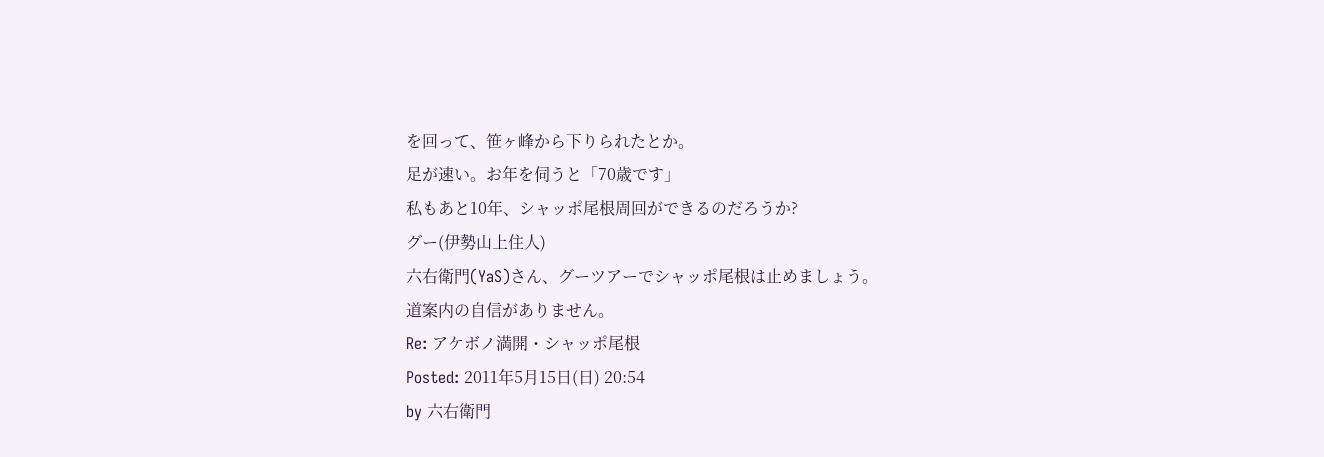を回って、笹ヶ峰から下りられたとか。
足が速い。お年を伺うと「70歳です」
私もあと10年、シャッポ尾根周回ができるのだろうか?
グー(伊勢山上住人)
六右衛門(YaS)さん、グーツアーでシャッポ尾根は止めましょう。
道案内の自信がありません。
Re: アケボノ満開・シャッポ尾根
Posted: 2011年5月15日(日) 20:54
by 六右衛門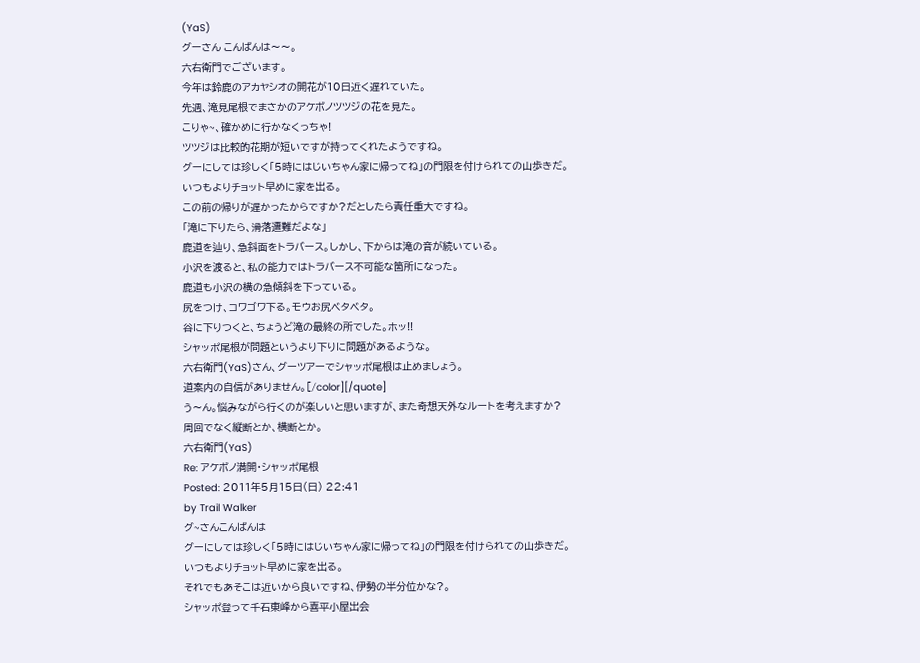(YaS)
グーさん こんばんは〜〜。
六右衛門でございます。
今年は鈴鹿のアカヤシオの開花が10日近く遅れていた。
先週、滝見尾根でまさかのアケボノツツジの花を見た。
こりゃ~、確かめに行かなくっちゃ!
ツツジは比較的花期が短いですが持ってくれたようですね。
グーにしては珍しく「5時にはじいちゃん家に帰ってね」の門限を付けられての山歩きだ。
いつもよりチョット早めに家を出る。
この前の帰りが遅かったからですか?だとしたら責任重大ですね。
「滝に下りたら、滑落遭難だよな」
鹿道を辿り、急斜面をトラバース。しかし、下からは滝の音が続いている。
小沢を渡ると、私の能力ではトラバース不可能な箇所になった。
鹿道も小沢の横の急傾斜を下っている。
尻をつけ、コワゴワ下る。モウお尻ベタベタ。
谷に下りつくと、ちょうど滝の最終の所でした。ホッ!!
シャッポ尾根が問題というより下りに問題があるような。
六右衛門(YaS)さん、グーツアーでシャッポ尾根は止めましょう。
道案内の自信がありません。[/color][/quote]
う〜ん。悩みながら行くのが楽しいと思いますが、また奇想天外なルートを考えますか?
周回でなく縦断とか、横断とか。
六右衛門(YaS)
Re: アケボノ満開・シャッポ尾根
Posted: 2011年5月15日(日) 22:41
by Trail Walker
グ~さんこんばんは
グーにしては珍しく「5時にはじいちゃん家に帰ってね」の門限を付けられての山歩きだ。
いつもよりチョット早めに家を出る。
それでもあそこは近いから良いですね、伊勢の半分位かな?。
シャッポ登って千石東峰から喜平小屋出会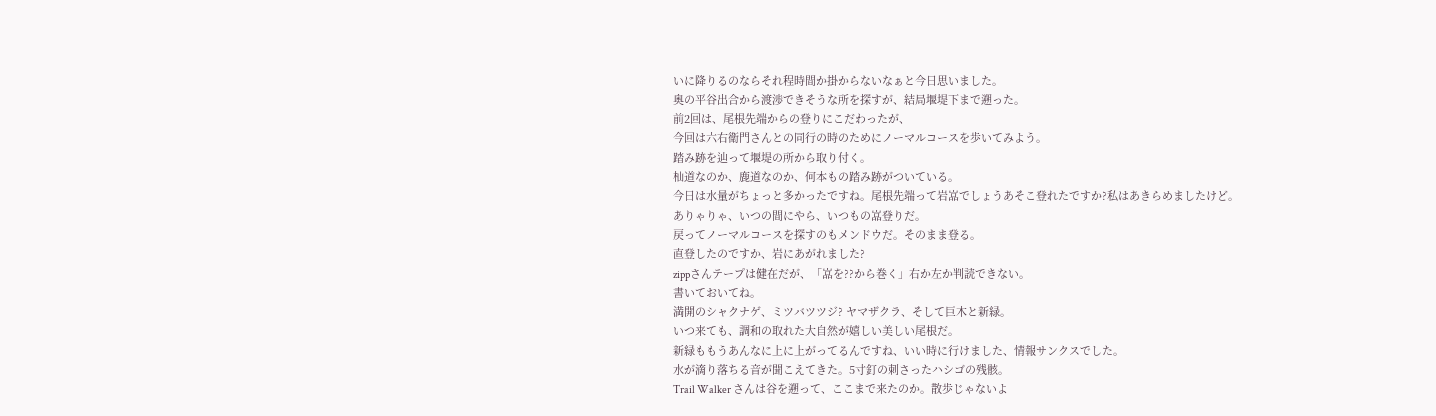いに降りるのならそれ程時間か掛からないなぁと今日思いました。
奥の平谷出合から渡渉できそうな所を探すが、結局堰堤下まで遡った。
前2回は、尾根先端からの登りにこだわったが、
今回は六右衛門さんとの同行の時のためにノーマルコースを歩いてみよう。
踏み跡を辿って堰堤の所から取り付く。
杣道なのか、鹿道なのか、何本もの踏み跡がついている。
今日は水量がちょっと多かったですね。尾根先端って岩嵓でしょうあそこ登れたですか?私はあきらめましたけど。
ありゃりゃ、いつの間にやら、いつもの嵓登りだ。
戻ってノーマルコースを探すのもメンドウだ。そのまま登る。
直登したのですか、岩にあがれました?
zippさんテープは健在だが、「嵓を??から巻く」右か左か判読できない。
書いておいてね。
満開のシャクナゲ、ミツバツツジ? ヤマザクラ、そして巨木と新緑。
いつ来ても、調和の取れた大自然が嬉しい美しい尾根だ。
新緑ももうあんなに上に上がってるんですね、いい時に行けました、情報サンクスでした。
水が滴り落ちる音が聞こえてきた。5寸釘の刺さったハシゴの残骸。
Trail Walker さんは谷を遡って、ここまで来たのか。散歩じゃないよ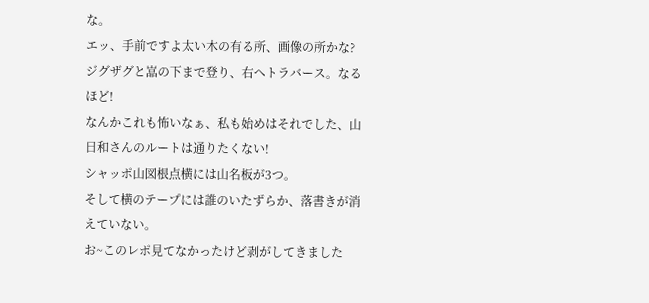な。
エッ、手前ですよ太い木の有る所、画像の所かな?
ジグザグと嵓の下まで登り、右へトラバース。なるほど!
なんかこれも怖いなぁ、私も始めはそれでした、山日和さんのルートは通りたくない!
シャッポ山図根点横には山名板が3つ。
そして横のテープには誰のいたずらか、落書きが消えていない。
お~このレポ見てなかったけど剥がしてきました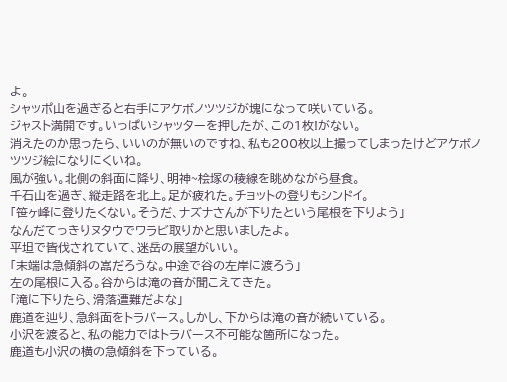よ。
シャッポ山を過ぎると右手にアケボノツツジが塊になって咲いている。
ジャスト満開です。いっぱいシャッターを押したが、この1枚!がない。
消えたのか思ったら、いいのが無いのですね、私も200枚以上撮ってしまったけどアケボノツツジ絵になりにくいね。
風が強い。北側の斜面に降り、明神~桧塚の稜線を眺めながら昼食。
千石山を過ぎ、縦走路を北上。足が疲れた。チョットの登りもシンドイ。
「笹ヶ峰に登りたくない。そうだ、ナズナさんが下りたという尾根を下りよう」
なんだてっきりヌタウでワラビ取りかと思いましたよ。
平坦で皆伐されていて、迷岳の展望がいい。
「末端は急傾斜の嵓だろうな。中途で谷の左岸に渡ろう」
左の尾根に入る。谷からは滝の音が聞こえてきた。
「滝に下りたら、滑落遭難だよな」
鹿道を辿り、急斜面をトラバース。しかし、下からは滝の音が続いている。
小沢を渡ると、私の能力ではトラバース不可能な箇所になった。
鹿道も小沢の横の急傾斜を下っている。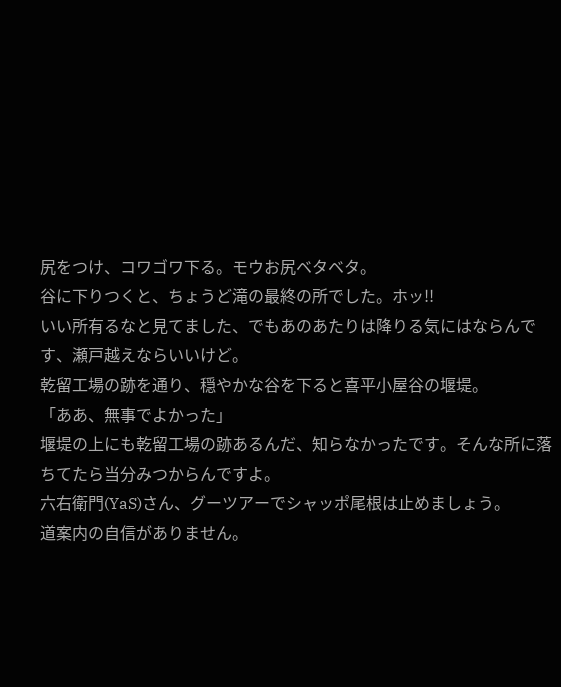尻をつけ、コワゴワ下る。モウお尻ベタベタ。
谷に下りつくと、ちょうど滝の最終の所でした。ホッ!!
いい所有るなと見てました、でもあのあたりは降りる気にはならんです、瀬戸越えならいいけど。
乾留工場の跡を通り、穏やかな谷を下ると喜平小屋谷の堰堤。
「ああ、無事でよかった」
堰堤の上にも乾留工場の跡あるんだ、知らなかったです。そんな所に落ちてたら当分みつからんですよ。
六右衛門(YaS)さん、グーツアーでシャッポ尾根は止めましょう。
道案内の自信がありません。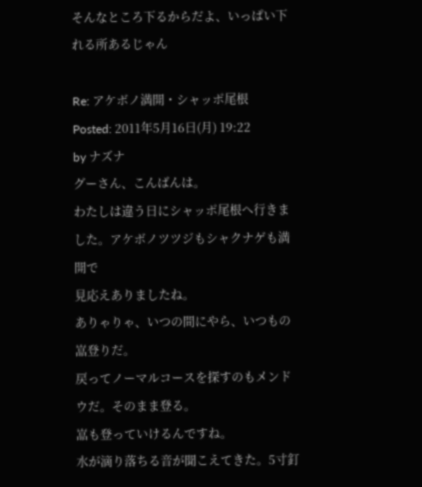そんなところ下るからだよ、いっぱい下れる所あるじゃん

Re: アケボノ満開・シャッポ尾根
Posted: 2011年5月16日(月) 19:22
by ナズナ
グーさん、こんばんは。
わたしは違う日にシャッポ尾根へ行きました。アケボノツツジもシャクナゲも満開で
見応えありましたね。
ありゃりゃ、いつの間にやら、いつもの嵓登りだ。
戻ってノーマルコースを探すのもメンドウだ。そのまま登る。
嵓も登っていけるんですね。
水が滴り落ちる音が聞こえてきた。5寸釘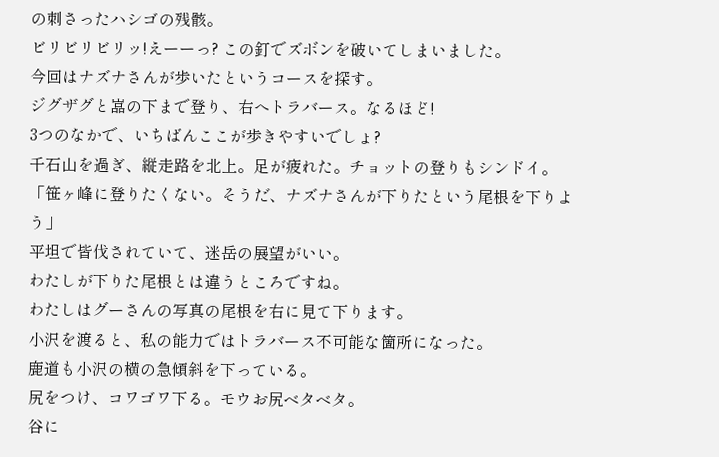の刺さったハシゴの残骸。
ビリビリビリッ!えーーっ? この釘でズボンを破いてしまいました。
今回はナズナさんが歩いたというコースを探す。
ジグザグと嵓の下まで登り、右へトラバース。なるほど!
3つのなかで、いちばんここが歩きやすいでしょ?
千石山を過ぎ、縦走路を北上。足が疲れた。チョットの登りもシンドイ。
「笹ヶ峰に登りたくない。そうだ、ナズナさんが下りたという尾根を下りよう」
平坦で皆伐されていて、迷岳の展望がいい。
わたしが下りた尾根とは違うところですね。
わたしはグーさんの写真の尾根を右に見て下ります。
小沢を渡ると、私の能力ではトラバース不可能な箇所になった。
鹿道も小沢の横の急傾斜を下っている。
尻をつけ、コワゴワ下る。モウお尻ベタベタ。
谷に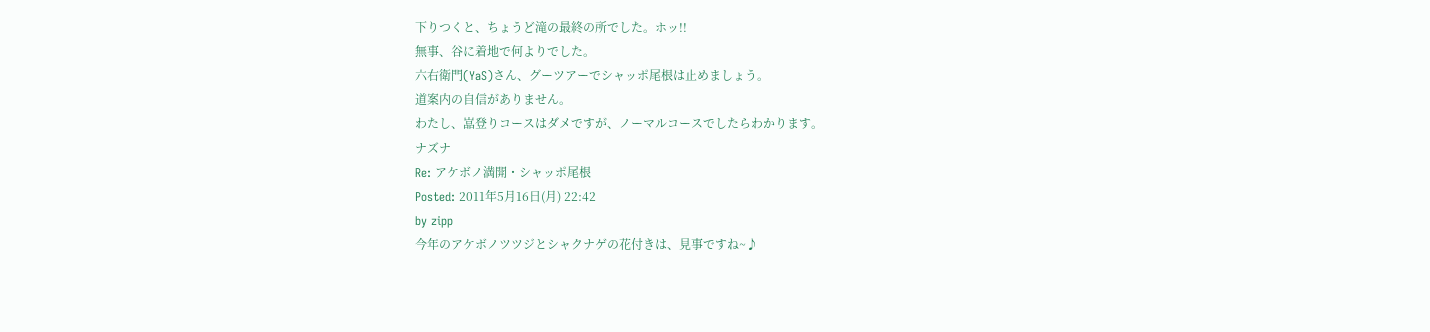下りつくと、ちょうど滝の最終の所でした。ホッ!!
無事、谷に着地で何よりでした。
六右衛門(YaS)さん、グーツアーでシャッポ尾根は止めましょう。
道案内の自信がありません。
わたし、嵓登りコースはダメですが、ノーマルコースでしたらわかります。
ナズナ
Re: アケボノ満開・シャッポ尾根
Posted: 2011年5月16日(月) 22:42
by zipp
今年のアケボノツツジとシャクナゲの花付きは、見事ですね~♪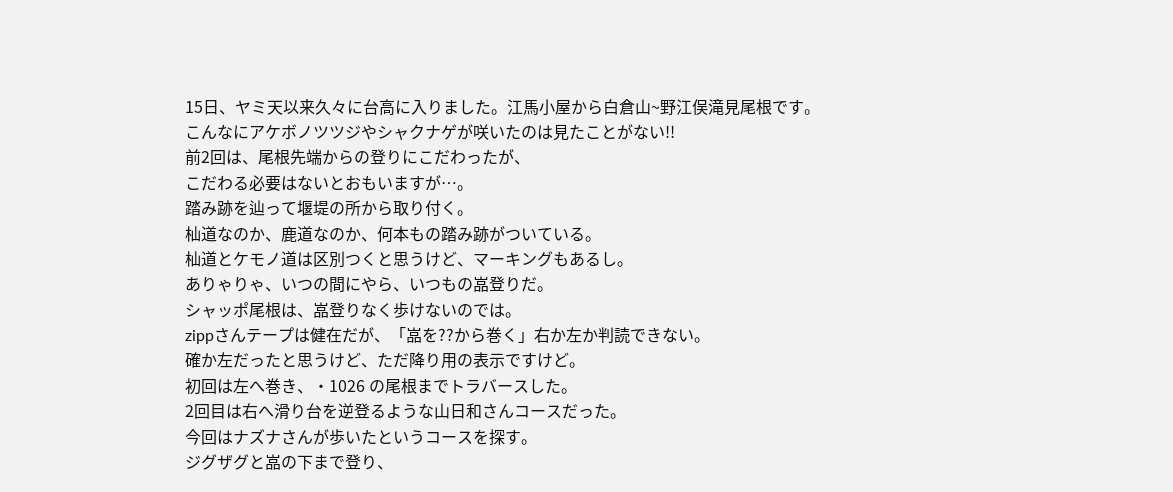15日、ヤミ天以来久々に台高に入りました。江馬小屋から白倉山~野江俣滝見尾根です。
こんなにアケボノツツジやシャクナゲが咲いたのは見たことがない!!
前2回は、尾根先端からの登りにこだわったが、
こだわる必要はないとおもいますが…。
踏み跡を辿って堰堤の所から取り付く。
杣道なのか、鹿道なのか、何本もの踏み跡がついている。
杣道とケモノ道は区別つくと思うけど、マーキングもあるし。
ありゃりゃ、いつの間にやら、いつもの嵓登りだ。
シャッポ尾根は、嵓登りなく歩けないのでは。
zippさんテープは健在だが、「嵓を??から巻く」右か左か判読できない。
確か左だったと思うけど、ただ降り用の表示ですけど。
初回は左へ巻き、・1026 の尾根までトラバースした。
2回目は右へ滑り台を逆登るような山日和さんコースだった。
今回はナズナさんが歩いたというコースを探す。
ジグザグと嵓の下まで登り、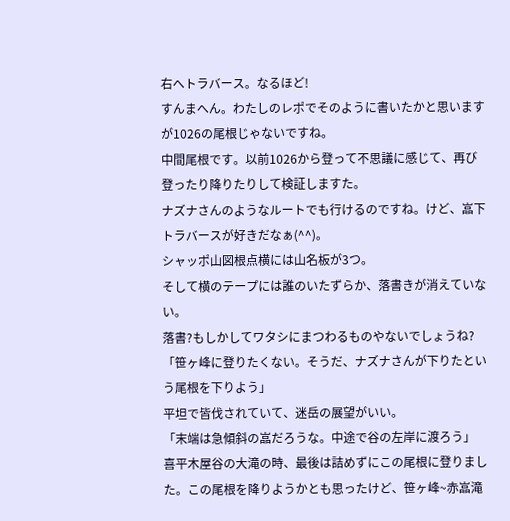右へトラバース。なるほど!
すんまへん。わたしのレポでそのように書いたかと思いますが1026の尾根じゃないですね。
中間尾根です。以前1026から登って不思議に感じて、再び登ったり降りたりして検証しますた。
ナズナさんのようなルートでも行けるのですね。けど、嵓下トラバースが好きだなぁ(^^)。
シャッポ山図根点横には山名板が3つ。
そして横のテープには誰のいたずらか、落書きが消えていない。
落書?もしかしてワタシにまつわるものやないでしょうね?
「笹ヶ峰に登りたくない。そうだ、ナズナさんが下りたという尾根を下りよう」
平坦で皆伐されていて、迷岳の展望がいい。
「末端は急傾斜の嵓だろうな。中途で谷の左岸に渡ろう」
喜平木屋谷の大滝の時、最後は詰めずにこの尾根に登りました。この尾根を降りようかとも思ったけど、笹ヶ峰~赤嵓滝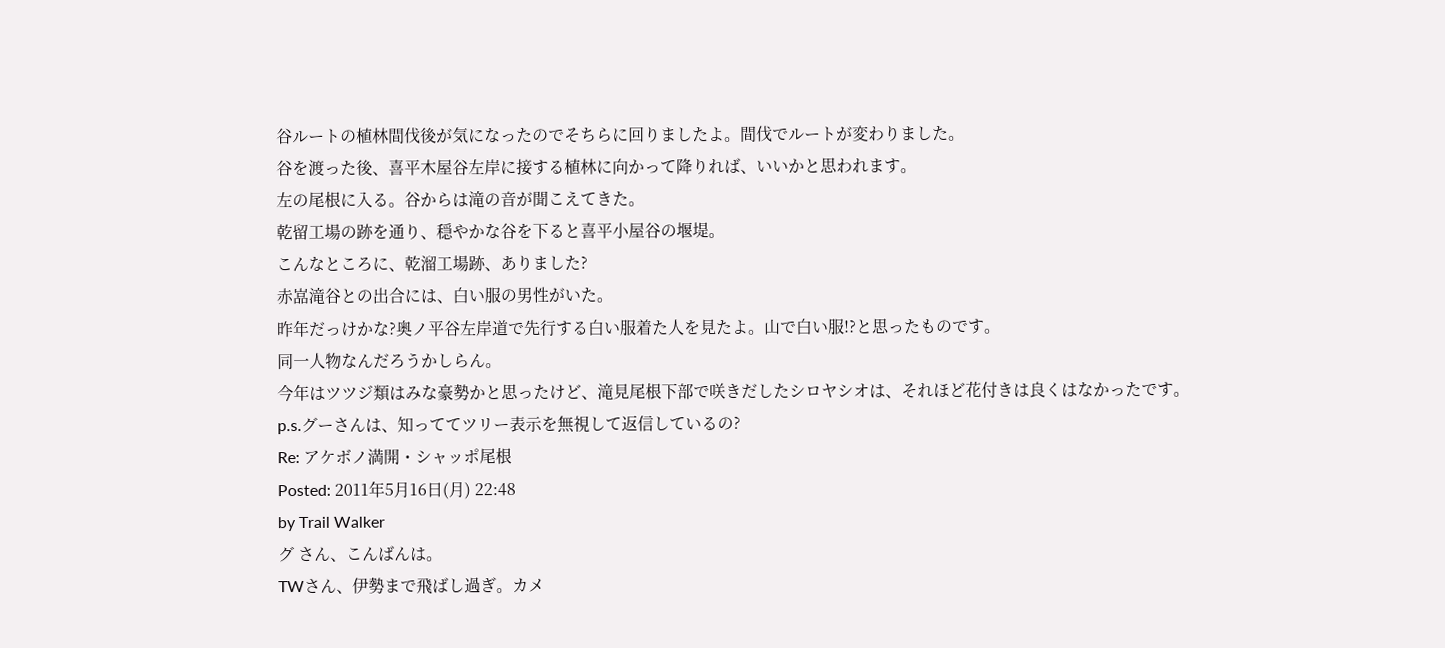谷ルートの植林間伐後が気になったのでそちらに回りましたよ。間伐でルートが変わりました。
谷を渡った後、喜平木屋谷左岸に接する植林に向かって降りれば、いいかと思われます。
左の尾根に入る。谷からは滝の音が聞こえてきた。
乾留工場の跡を通り、穏やかな谷を下ると喜平小屋谷の堰堤。
こんなところに、乾溜工場跡、ありました?
赤嵓滝谷との出合には、白い服の男性がいた。
昨年だっけかな?奥ノ平谷左岸道で先行する白い服着た人を見たよ。山で白い服!?と思ったものです。
同一人物なんだろうかしらん。
今年はツツジ類はみな豪勢かと思ったけど、滝見尾根下部で咲きだしたシロヤシオは、それほど花付きは良くはなかったです。
p.s.グーさんは、知っててツリー表示を無視して返信しているの?
Re: アケボノ満開・シャッポ尾根
Posted: 2011年5月16日(月) 22:48
by Trail Walker
グ さん、こんばんは。
TWさん、伊勢まで飛ばし過ぎ。カメ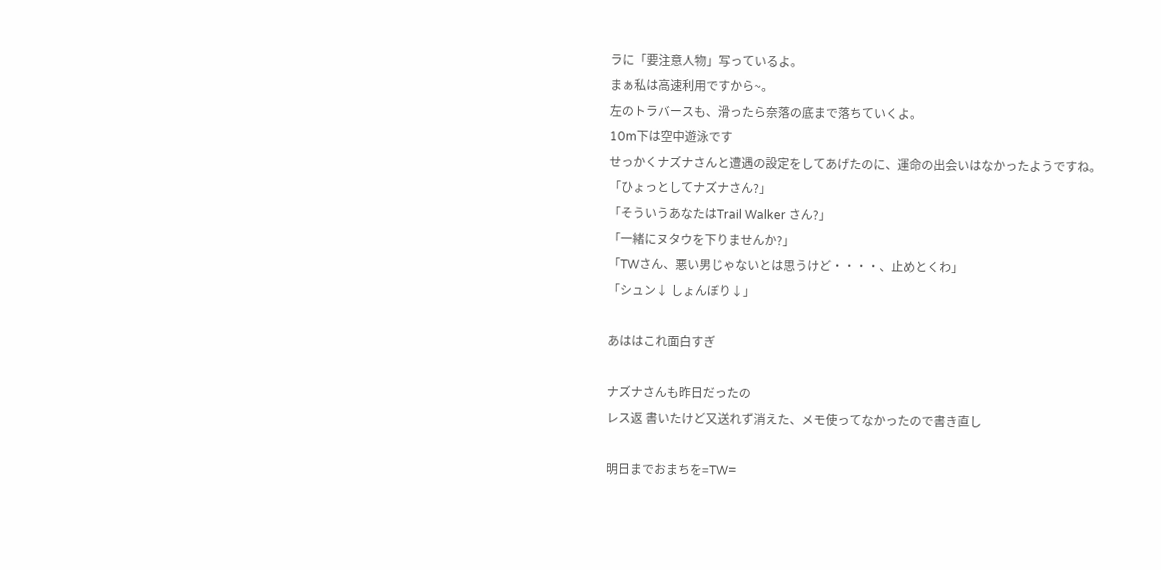ラに「要注意人物」写っているよ。
まぁ私は高速利用ですから~。
左のトラバースも、滑ったら奈落の底まで落ちていくよ。
10m下は空中遊泳です
せっかくナズナさんと遭遇の設定をしてあげたのに、運命の出会いはなかったようですね。
「ひょっとしてナズナさん?」
「そういうあなたはTrail Walker さん?」
「一緒にヌタウを下りませんか?」
「TWさん、悪い男じゃないとは思うけど・・・・、止めとくわ」
「シュン↓ しょんぼり↓」

あははこれ面白すぎ

ナズナさんも昨日だったの
レス返 書いたけど又送れず消えた、メモ使ってなかったので書き直し

明日までおまちを=TW=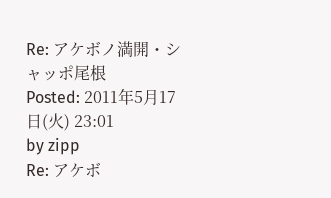Re: アケボノ満開・シャッポ尾根
Posted: 2011年5月17日(火) 23:01
by zipp
Re: アケボ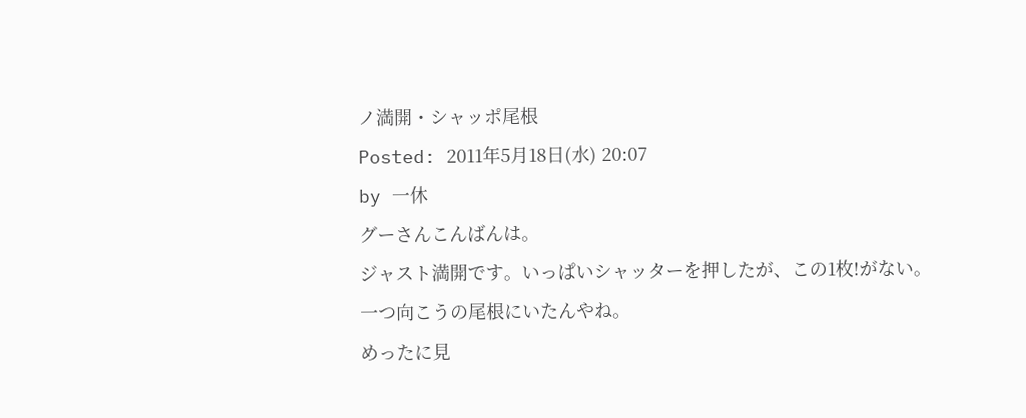ノ満開・シャッポ尾根
Posted: 2011年5月18日(水) 20:07
by 一休
グーさんこんばんは。
ジャスト満開です。いっぱいシャッターを押したが、この1枚!がない。
一つ向こうの尾根にいたんやね。
めったに見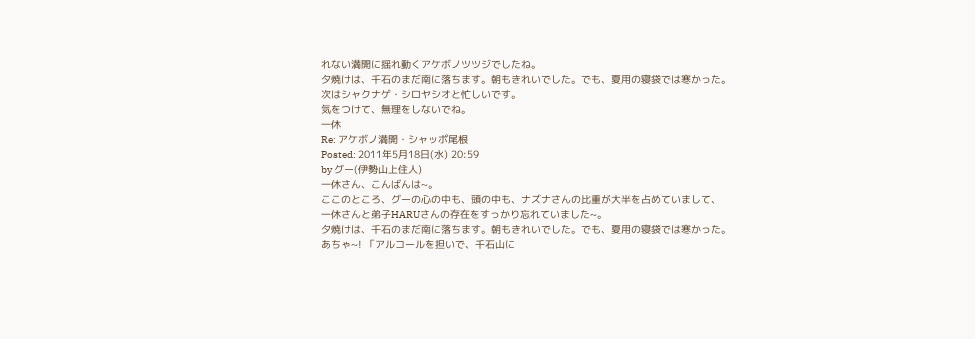れない満開に揺れ動くアケボノツツジでしたね。
夕焼けは、千石のまだ南に落ちます。朝もきれいでした。でも、夏用の寝袋では寒かった。
次はシャクナゲ・シロヤシオと忙しいです。
気をつけて、無理をしないでね。
一休
Re: アケボノ満開・シャッポ尾根
Posted: 2011年5月18日(水) 20:59
by グー(伊勢山上住人)
一休さん、こんばんは~。
ここのところ、グーの心の中も、頭の中も、ナズナさんの比重が大半を占めていまして、
一休さんと弟子HARUさんの存在をすっかり忘れていました~。
夕焼けは、千石のまだ南に落ちます。朝もきれいでした。でも、夏用の寝袋では寒かった。
あちゃ~! 「アルコールを担いで、千石山に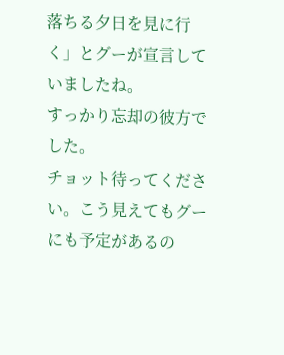落ちる夕日を見に行く」とグーが宣言していましたね。
すっかり忘却の彼方でした。
チョット待ってください。こう見えてもグーにも予定があるの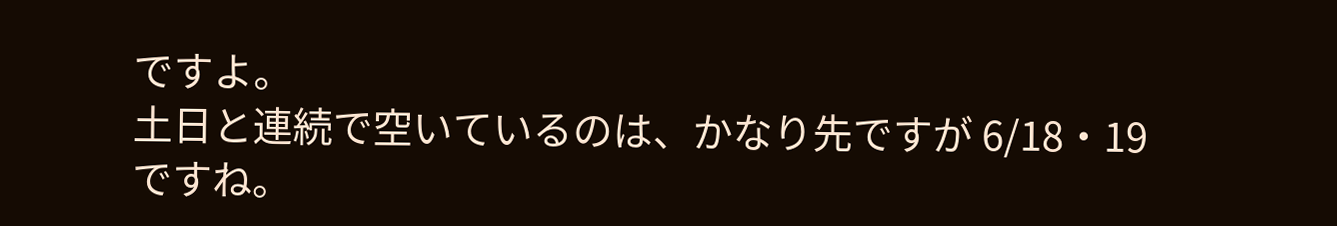ですよ。
土日と連続で空いているのは、かなり先ですが 6/18・19 ですね。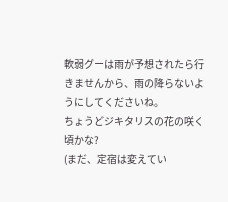軟弱グーは雨が予想されたら行きませんから、雨の降らないようにしてくださいね。
ちょうどジキタリスの花の咲く頃かな?
(まだ、定宿は変えてい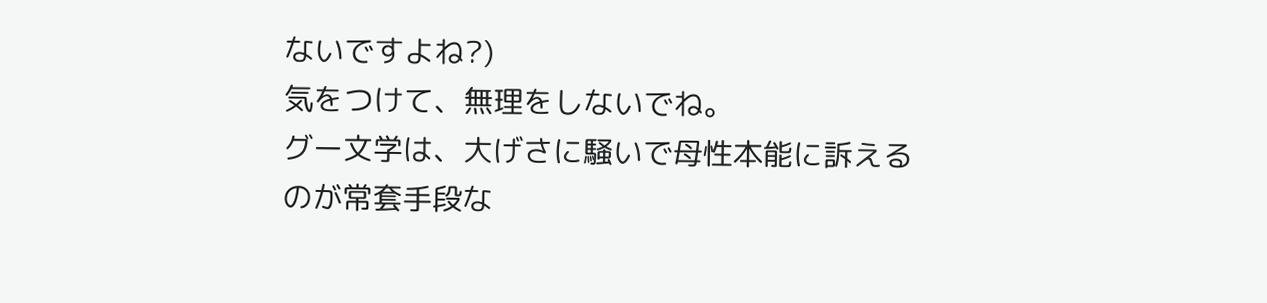ないですよね?)
気をつけて、無理をしないでね。
グー文学は、大げさに騒いで母性本能に訴えるのが常套手段な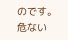のです。
危ない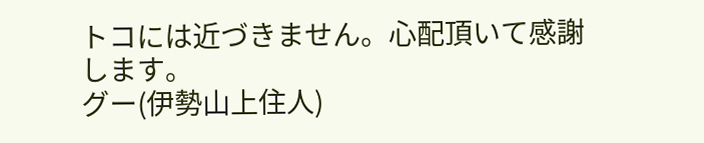トコには近づきません。心配頂いて感謝します。
グー(伊勢山上住人)